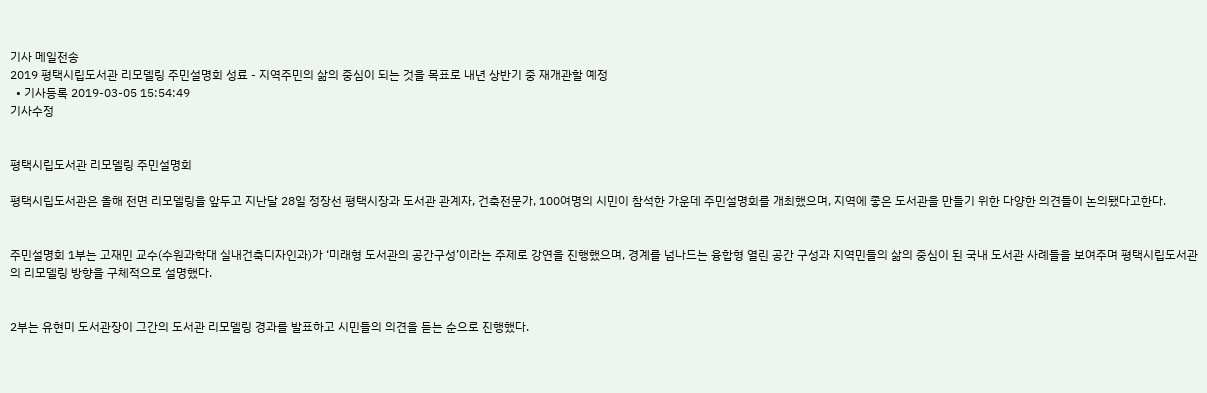기사 메일전송
2019 평택시립도서관 리모델링 주민설명회 성료 - 지역주민의 삶의 중심이 되는 것을 목표로 내년 상반기 중 재개관할 예정
  • 기사등록 2019-03-05 15:54:49
기사수정


평택시립도서관 리모델링 주민설명회

평택시립도서관은 올해 전면 리모델링을 앞두고 지난달 28일 정장선 평택시장과 도서관 관계자, 건축전문가, 100여명의 시민이 참석한 가운데 주민설명회를 개최했으며, 지역에 좋은 도서관을 만들기 위한 다양한 의견들이 논의됐다고한다.


주민설명회 1부는 고재민 교수(수원과학대 실내건축디자인과)가 ‘미래형 도서관의 공간구성’이라는 주제로 강연을 진행했으며, 경계를 넘나드는 융합형 열린 공간 구성과 지역민들의 삶의 중심이 된 국내 도서관 사례들을 보여주며 평택시립도서관의 리모델링 방향을 구체적으로 설명했다.


2부는 유현미 도서관장이 그간의 도서관 리모델링 경과를 발표하고 시민들의 의견을 듣는 순으로 진행했다.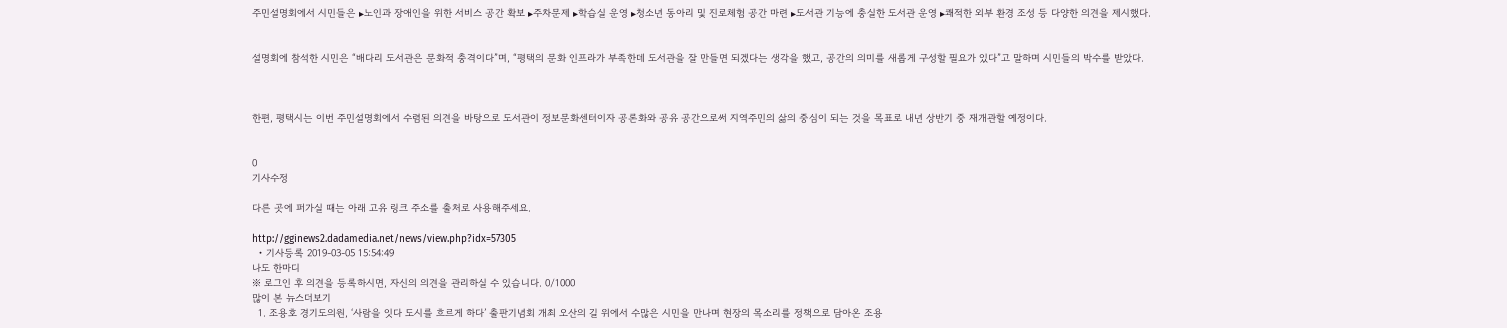주민설명회에서 시민들은 ▸노인과 장애인을 위한 서비스 공간 확보 ▸주차문제 ▸학습실 운영 ▸청소년 동아리 및 진로체험 공간 마련 ▸도서관 기능에 충실한 도서관 운영 ▸쾌적한 외부 환경 조성 등 다양한 의견을 제시했다.


설명회에 참석한 시민은 “배다리 도서관은 문화적 충격이다”며, “평택의 문화 인프라가 부족한데 도서관을 잘 만들면 되겠다는 생각을 했고, 공간의 의미를 새롭게 구성할 필요가 있다”고 말하며 시민들의 박수를 받았다.



한편, 평택시는 이번 주민설명회에서 수렴된 의견을 바탕으로 도서관이 정보문화센터이자 공론화와 공유 공간으로써 지역주민의 삶의 중심이 되는 것을 목표로 내년 상반기 중 재개관할 예정이다.


0
기사수정

다른 곳에 퍼가실 때는 아래 고유 링크 주소를 출처로 사용해주세요.

http://gginews2.dadamedia.net/news/view.php?idx=57305
  • 기사등록 2019-03-05 15:54:49
나도 한마디
※ 로그인 후 의견을 등록하시면, 자신의 의견을 관리하실 수 있습니다. 0/1000
많이 본 뉴스더보기
  1. 조용호 경기도의원, ‘사람을 잇다 도시를 흐르게 하다’ 출판기념회 개최 오산의 길 위에서 수많은 시민을 만나며 현장의 목소리를 정책으로 담아온 조용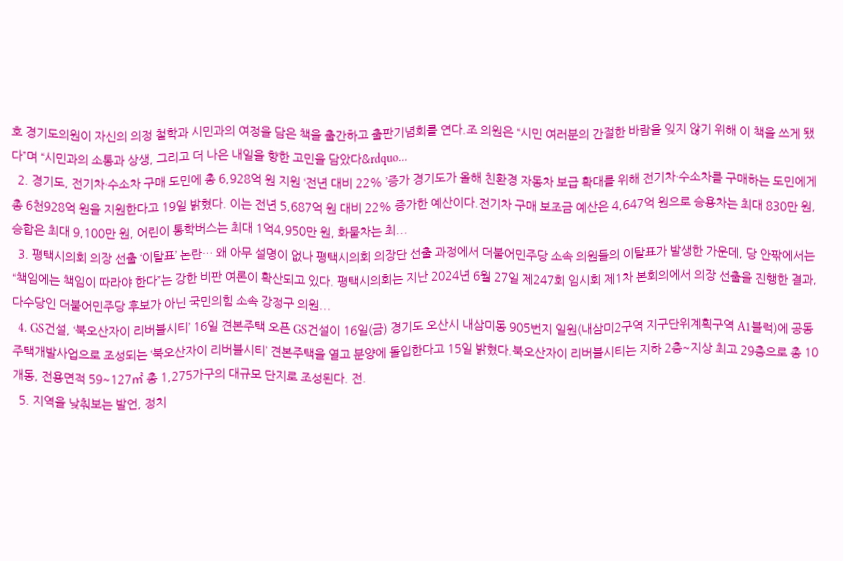호 경기도의원이 자신의 의정 철학과 시민과의 여정을 담은 책을 출간하고 출판기념회를 연다.조 의원은 “시민 여러분의 간절한 바람을 잊지 않기 위해 이 책을 쓰게 됐다”며 “시민과의 소통과 상생, 그리고 더 나은 내일을 향한 고민을 담았다&rdquo...
  2. 경기도, 전기차·수소차 구매 도민에 총 6,928억 원 지원 ‘전년 대비 22% ’증가 경기도가 올해 친환경 자동차 보급 확대를 위해 전기차·수소차를 구매하는 도민에게 총 6천928억 원을 지원한다고 19일 밝혔다. 이는 전년 5,687억 원 대비 22% 증가한 예산이다.전기차 구매 보조금 예산은 4,647억 원으로 승용차는 최대 830만 원, 승합은 최대 9,100만 원, 어린이 통학버스는 최대 1억4,950만 원, 화물차는 최...
  3. 평택시의회 의장 선출 ‘이탈표’ 논란… 왜 아무 설명이 없나 평택시의회 의장단 선출 과정에서 더불어민주당 소속 의원들의 이탈표가 발생한 가운데, 당 안팎에서는 “책임에는 책임이 따라야 한다”는 강한 비판 여론이 확산되고 있다. 평택시의회는 지난 2024년 6월 27일 제247회 임시회 제1차 본회의에서 의장 선출을 진행한 결과, 다수당인 더불어민주당 후보가 아닌 국민의힘 소속 강정구 의원...
  4. GS건설, ‘북오산자이 리버블시티’ 16일 견본주택 오픈 GS건설이 16일(금) 경기도 오산시 내삼미동 905번지 일원(내삼미2구역 지구단위계획구역 A1블럭)에 공동주택개발사업으로 조성되는 ‘북오산자이 리버블시티’ 견본주택을 열고 분양에 돌입한다고 15일 밝혔다.북오산자이 리버블시티는 지하 2층~지상 최고 29층으로 총 10개동, 전용면적 59~127㎡ 총 1,275가구의 대규모 단지로 조성된다. 전.
  5. 지역을 낮춰보는 발언, 정치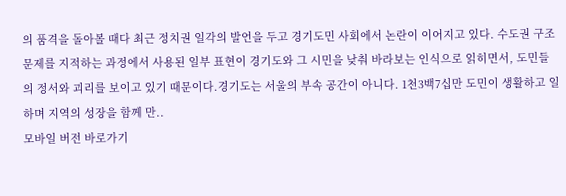의 품격을 돌아볼 때다 최근 정치권 일각의 발언을 두고 경기도민 사회에서 논란이 이어지고 있다. 수도권 구조 문제를 지적하는 과정에서 사용된 일부 표현이 경기도와 그 시민을 낮춰 바라보는 인식으로 읽히면서, 도민들의 정서와 괴리를 보이고 있기 때문이다.경기도는 서울의 부속 공간이 아니다. 1천3백7십만 도민이 생활하고 일하며 지역의 성장을 함께 만..
모바일 버전 바로가기